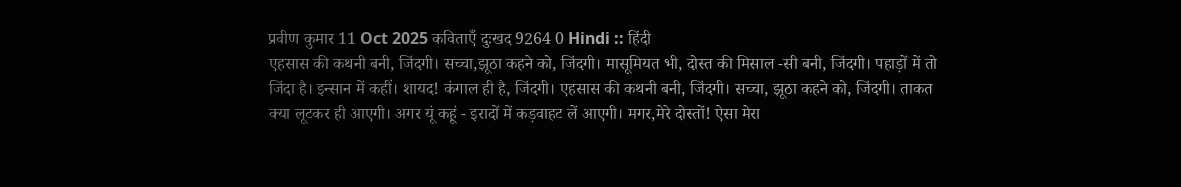प्रवीण कुमार 11 Oct 2025 कविताएँ दुःखद 9264 0 Hindi :: हिंदी
एहसास की कथनी बनी, जिंदगी। सच्चा,झूठा कहने को, जिंदगी। मासूमियत भी, दोस्त की मिसाल -सी बनी, जिंदगी। पहाड़ों में तो जिंदा है। इन्सान में कहीं। शायद! कंगाल ही है, जिंदगी। एहसास की कथनी बनी, जिंदगी। सच्चा, झूठा कहने को, जिंदगी। ताकत क्या लूटकर ही आएगी। अगर यूं कहूं - इरादों में कड़वाहट लें आएगी। मगर,मेरे दोस्तों! ऐसा मेरा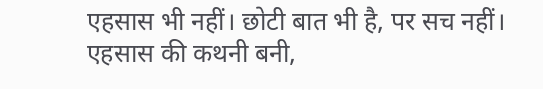एहसास भी नहीं। छोटी बात भी है, पर सच नहीं। एहसास की कथनी बनी,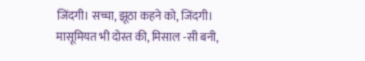जिंदगी। सच्चा, झूठा कहने को, जिंदगी। मासूमियत भी दोस्त की, मिसाल -सी बनी,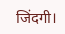जिंदगी।